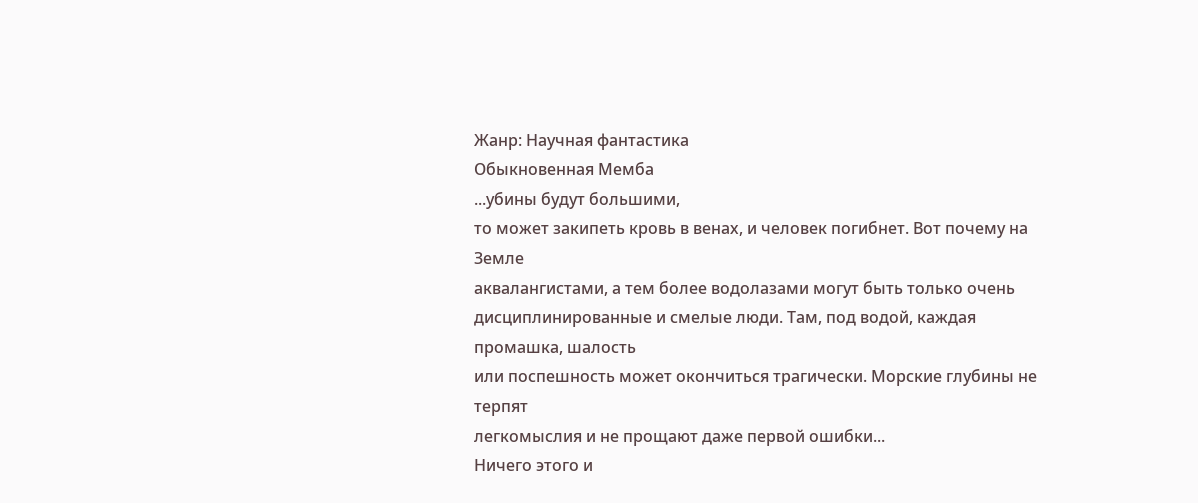Жанр: Научная фантастика
Обыкновенная Мемба
...убины будут большими,
то может закипеть кровь в венах, и человек погибнет. Вот почему на Земле
аквалангистами, а тем более водолазами могут быть только очень
дисциплинированные и смелые люди. Там, под водой, каждая промашка, шалость
или поспешность может окончиться трагически. Морские глубины не терпят
легкомыслия и не прощают даже первой ошибки...
Ничего этого и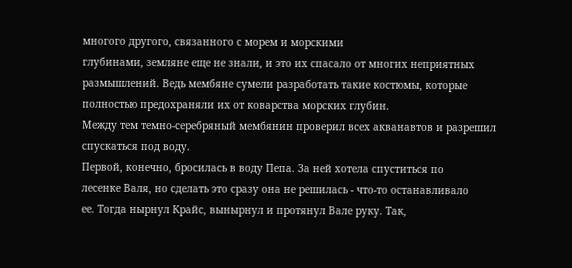многого другого, связанного с морем и морскими
глубинами, земляне еще не знали, и это их спасало от многих неприятных
размышлений. Ведь мембяне сумели разработать такие костюмы, которые
полностью предохраняли их от коварства морских глубин.
Между тем темно-серебряный мембянин проверил всех акванавтов и разрешил
спускаться под воду.
Первой, конечно, бросилась в воду Пепа. За ней хотела спуститься по
лесенке Валя, но сделать это сразу она не решилась - что-то останавливало
ее. Тогда нырнул Крайс, вынырнул и протянул Вале руку. Так,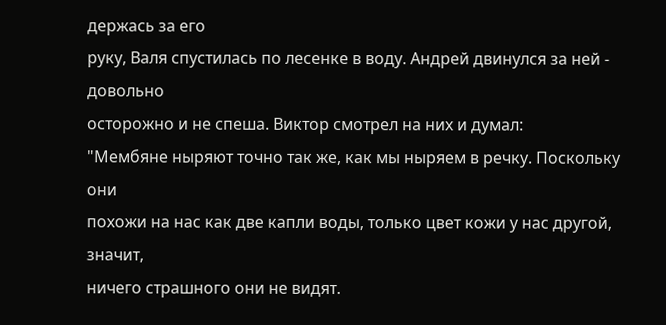держась за его
руку, Валя спустилась по лесенке в воду. Андрей двинулся за ней - довольно
осторожно и не спеша. Виктор смотрел на них и думал:
"Мембяне ныряют точно так же, как мы ныряем в речку. Поскольку они
похожи на нас как две капли воды, только цвет кожи у нас другой, значит,
ничего страшного они не видят.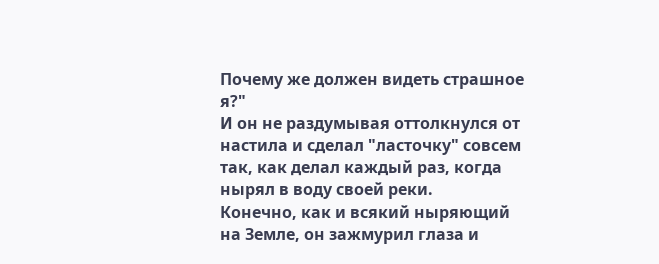Почему же должен видеть страшное я?"
И он не раздумывая оттолкнулся от настила и сделал "ласточку" совсем
так, как делал каждый раз, когда нырял в воду своей реки.
Конечно, как и всякий ныряющий на Земле, он зажмурил глаза и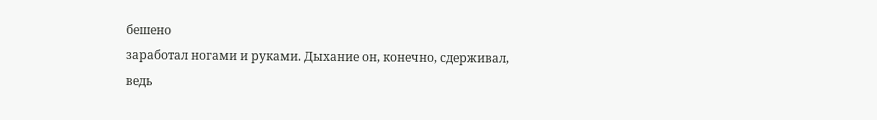бешено
заработал ногами и руками. Дыхание он, конечно, сдерживал, ведь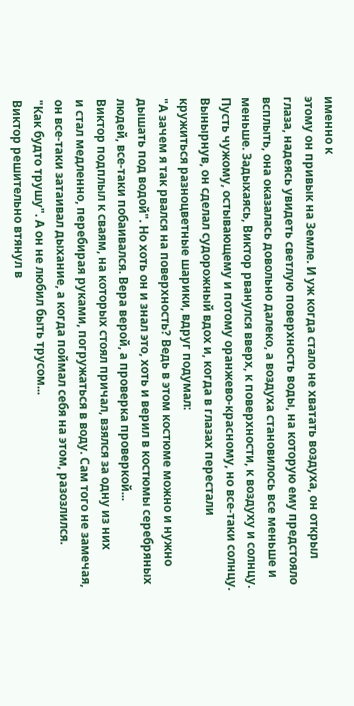именно к
этому он привык на Земле. И уж когда стало не хватать воздуха, он открыл
глаза, надеясь увидеть светлую поверхность воды, на которую ему предстояло
всплыть, она оказалась довольно далеко, а воздуха становилось все меньше и
меньше. Задыхаясь, Виктор рванулся вверх, к поверхности, к воздуху и солнцу.
Пусть чужому, остывающему и потому оранжево-красному, но все-таки солнцу.
Вынырнув, он сделал судорожный вдох и, когда в глазах перестали
кружиться разноцветные шарики, вдруг подумал:
"А зачем я так рвался на поверхность? Ведь в этом костюме можно и нужно
дышать под водой". Но хоть он и знал это, хоть и верил в костюмы серебряных
людей, все-таки побаивался. Вера верой, а проверка проверкой...
Виктор подплыл к сваям, на которых стоял причал, взялся за одну из них
и стал медленно, перебирая руками, погружаться в воду. Сам того не замечая,
он все-таки затаивал дыхание, а когда поймал себя на этом, разозлился.
"Как будто трушу". А он не любил быть трусом...
Виктор решительно втянул в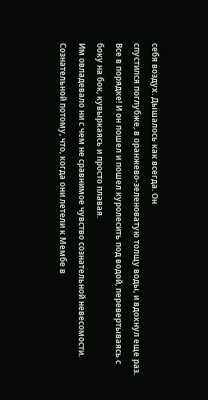себя воздух. Дышалось как всегда. Он
спустился поглубже, в оранжево-зеленоватую толщу воды, и вдохнул еще раз.
Все в порядке! И он пошел и пошел куролесить под водой, перевертываясь с
боку на бок, кувыркаясь и просто плавая.
Им овладевало ни с чем не сравнимое чувство сознательной невесомости.
Сознательной потому, что, когда они летели к Мембе в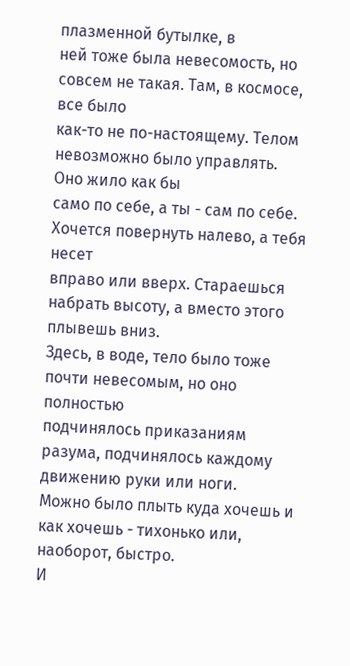плазменной бутылке, в
ней тоже была невесомость, но совсем не такая. Там, в космосе, все было
как-то не по-настоящему. Телом невозможно было управлять. Оно жило как бы
само по себе, а ты - сам по себе. Хочется повернуть налево, а тебя несет
вправо или вверх. Стараешься набрать высоту, а вместо этого плывешь вниз.
Здесь, в воде, тело было тоже почти невесомым, но оно полностью
подчинялось приказаниям разума, подчинялось каждому движению руки или ноги.
Можно было плыть куда хочешь и как хочешь - тихонько или, наоборот, быстро.
И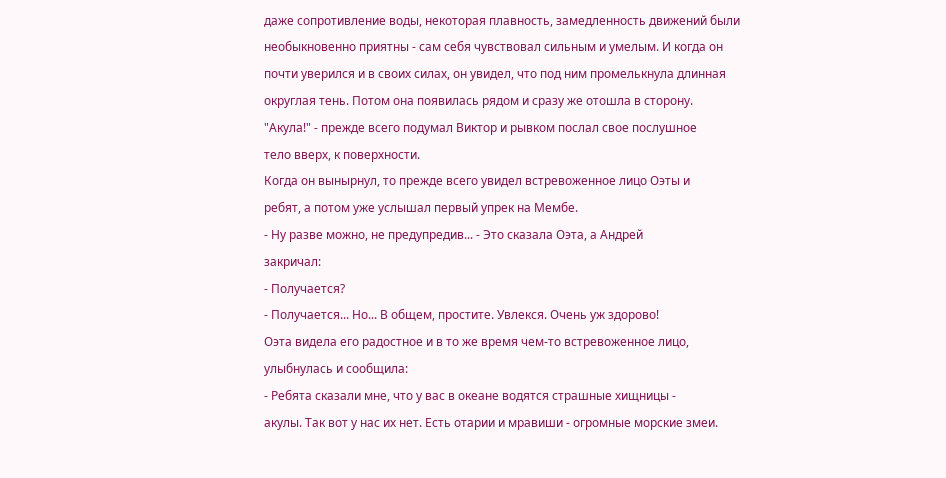даже сопротивление воды, некоторая плавность, замедленность движений были
необыкновенно приятны - сам себя чувствовал сильным и умелым. И когда он
почти уверился и в своих силах, он увидел, что под ним промелькнула длинная
округлая тень. Потом она появилась рядом и сразу же отошла в сторону.
"Акула!" - прежде всего подумал Виктор и рывком послал свое послушное
тело вверх, к поверхности.
Когда он вынырнул, то прежде всего увидел встревоженное лицо Оэты и
ребят, а потом уже услышал первый упрек на Мембе.
- Ну разве можно, не предупредив... - Это сказала Оэта, а Андрей
закричал:
- Получается?
- Получается... Но... В общем, простите. Увлекся. Очень уж здорово!
Оэта видела его радостное и в то же время чем-то встревоженное лицо,
улыбнулась и сообщила:
- Ребята сказали мне, что у вас в океане водятся страшные хищницы -
акулы. Так вот у нас их нет. Есть отарии и мравиши - огромные морские змеи.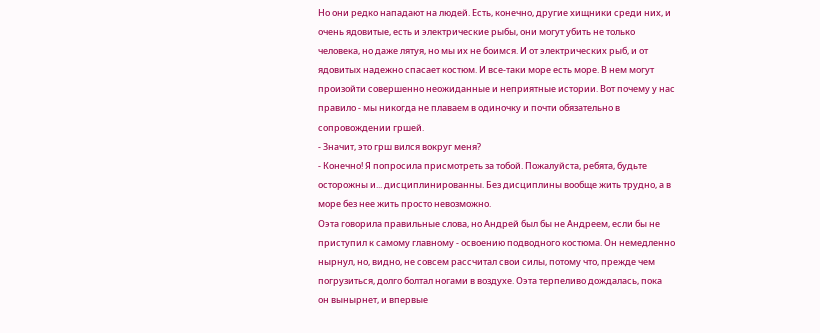Но они редко нападают на людей. Есть, конечно, другие хищники среди них, и
очень ядовитые, есть и электрические рыбы, они могут убить не только
человека, но даже лятуя, но мы их не боимся. И от электрических рыб, и от
ядовитых надежно спасает костюм. И все-таки море есть море. В нем могут
произойти совершенно неожиданные и неприятные истории. Вот почему у нас
правило - мы никогда не плаваем в одиночку и почти обязательно в
сопровождении гршей.
- Значит, это грш вился вокруг меня?
- Конечно! Я попросила присмотреть за тобой. Пожалуйста, ребята, будьте
осторожны и... дисциплинированны. Без дисциплины вообще жить трудно, а в
море без нее жить просто невозможно.
Оэта говорила правильные слова, но Андрей был бы не Андреем, если бы не
приступил к самому главному - освоению подводного костюма. Он немедленно
нырнул, но, видно, не совсем рассчитал свои силы, потому что, прежде чем
погрузиться, долго болтал ногами в воздухе. Оэта терпеливо дождалась, пока
он вынырнет, и впервые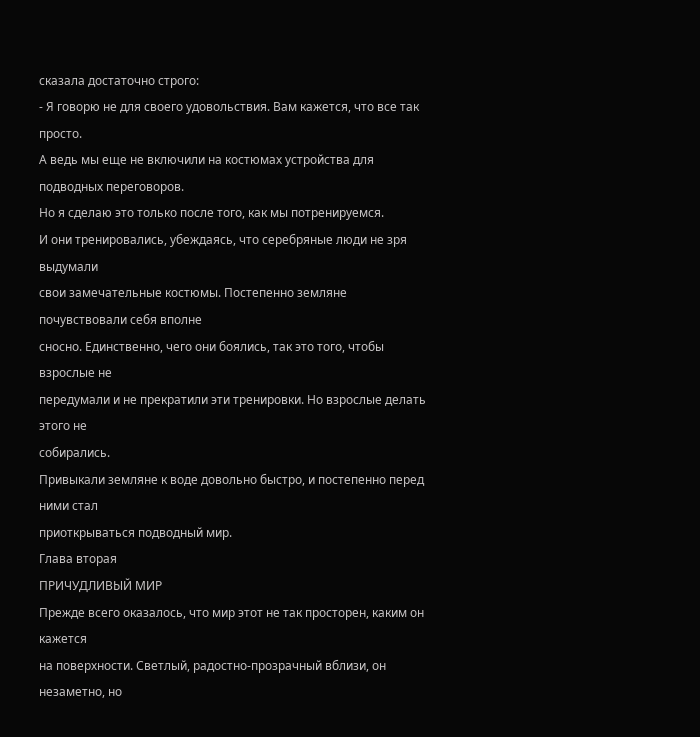сказала достаточно строго:
- Я говорю не для своего удовольствия. Вам кажется, что все так просто.
А ведь мы еще не включили на костюмах устройства для подводных переговоров.
Но я сделаю это только после того, как мы потренируемся.
И они тренировались, убеждаясь, что серебряные люди не зря выдумали
свои замечательные костюмы. Постепенно земляне почувствовали себя вполне
сносно. Единственно, чего они боялись, так это того, чтобы взрослые не
передумали и не прекратили эти тренировки. Но взрослые делать этого не
собирались.
Привыкали земляне к воде довольно быстро, и постепенно перед ними стал
приоткрываться подводный мир.
Глава вторая
ПРИЧУДЛИВЫЙ МИР
Прежде всего оказалось, что мир этот не так просторен, каким он кажется
на поверхности. Светлый, радостно-прозрачный вблизи, он незаметно, но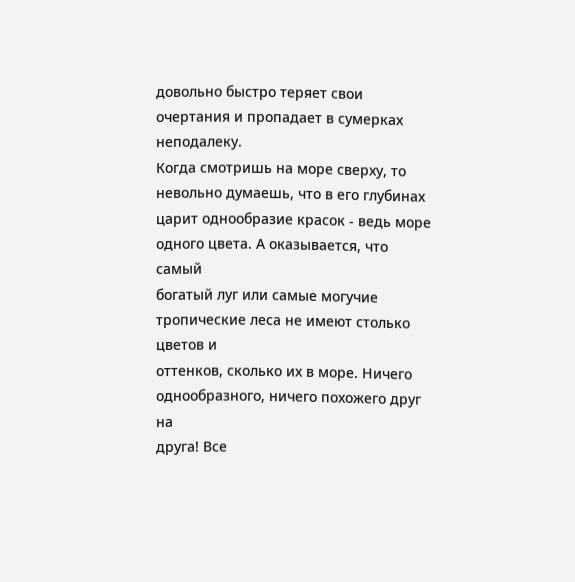довольно быстро теряет свои очертания и пропадает в сумерках неподалеку.
Когда смотришь на море сверху, то невольно думаешь, что в его глубинах
царит однообразие красок - ведь море одного цвета. А оказывается, что самый
богатый луг или самые могучие тропические леса не имеют столько цветов и
оттенков, сколько их в море. Ничего однообразного, ничего похожего друг на
друга! Все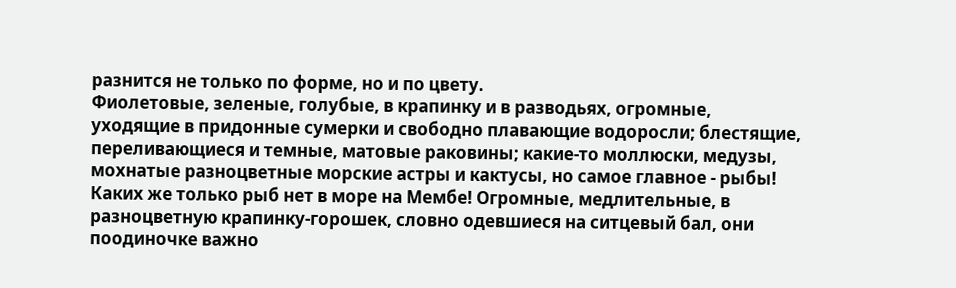разнится не только по форме, но и по цвету.
Фиолетовые, зеленые, голубые, в крапинку и в разводьях, огромные,
уходящие в придонные сумерки и свободно плавающие водоросли; блестящие,
переливающиеся и темные, матовые раковины; какие-то моллюски, медузы,
мохнатые разноцветные морские астры и кактусы, но самое главное - рыбы!
Каких же только рыб нет в море на Мембе! Огромные, медлительные, в
разноцветную крапинку-горошек, словно одевшиеся на ситцевый бал, они
поодиночке важно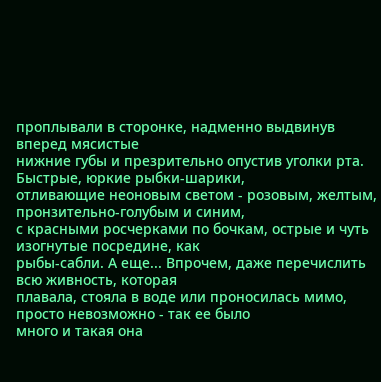проплывали в сторонке, надменно выдвинув вперед мясистые
нижние губы и презрительно опустив уголки рта. Быстрые, юркие рыбки-шарики,
отливающие неоновым светом - розовым, желтым, пронзительно-голубым и синим,
с красными росчерками по бочкам, острые и чуть изогнутые посредине, как
рыбы-сабли. А еще... Впрочем, даже перечислить всю живность, которая
плавала, стояла в воде или проносилась мимо, просто невозможно - так ее было
много и такая она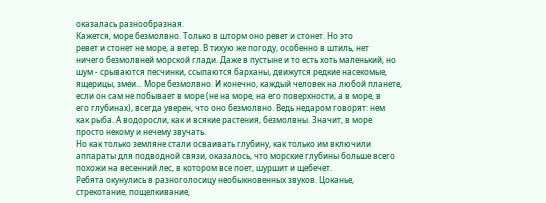оказалась разнообразная.
Кажется, море безмолвно. Только в шторм оно ревет и стонет. Но это
ревет и стонет не море, а ветер. В тихую же погоду, особенно в штиль, нет
ничего безмолвней морской глади. Даже в пустыне и то есть хоть маленький, но
шум - срываются песчинки, ссыпаются барханы, движутся редкие насекомые,
ящерицы, змеи... Море безмолвно. И конечно, каждый человек на любой планете,
если он сам не побывает в море (не на море, на его поверхности, а в море, в
его глубинах), всегда уверен, что оно безмолвно. Ведь недаром говорят: нем
как рыба. А водоросли, как и всякие растения, безмолвны. Значит, в море
просто некому и нечему звучать.
Но как только земляне стали осваивать глубину, как только им включили
аппараты для подводной связи, оказалось, что морские глубины больше всего
похожи на весенний лес, в котором все поет, шуршит и щебечет.
Ребята окунулись в разноголосицу необыкновенных звуков. Цоканье,
стрекотание, пощелкивание,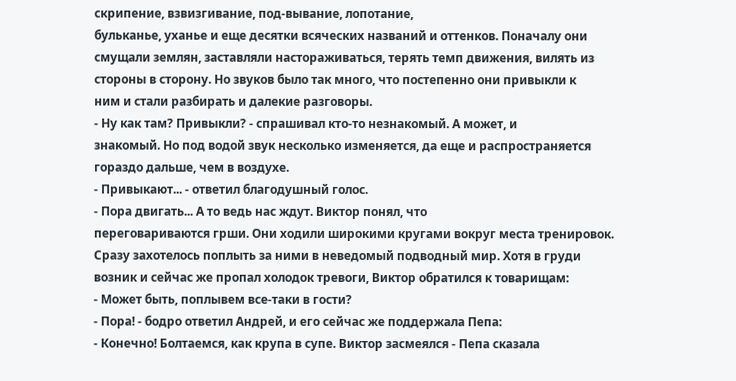скрипение, взвизгивание, под-вывание, лопотание,
бульканье, уханье и еще десятки всяческих названий и оттенков. Поначалу они
смущали землян, заставляли настораживаться, терять темп движения, вилять из
стороны в сторону. Но звуков было так много, что постепенно они привыкли к
ним и стали разбирать и далекие разговоры.
- Ну как там? Привыкли? - спрашивал кто-то незнакомый. А может, и
знакомый. Но под водой звук несколько изменяется, да еще и распространяется
гораздо дальше, чем в воздухе.
- Привыкают... - ответил благодушный голос.
- Пора двигать... А то ведь нас ждут. Виктор понял, что
переговариваются грши. Они ходили широкими кругами вокруг места тренировок.
Сразу захотелось поплыть за ними в неведомый подводный мир. Хотя в груди
возник и сейчас же пропал холодок тревоги, Виктор обратился к товарищам:
- Может быть, поплывем все-таки в гости?
- Пора! - бодро ответил Андрей, и его сейчас же поддержала Пепа:
- Конечно! Болтаемся, как крупа в супе. Виктор засмеялся - Пепа сказала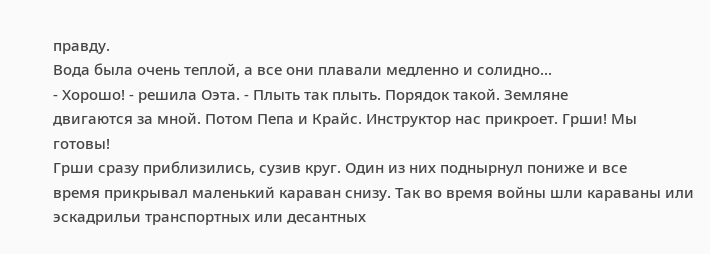правду.
Вода была очень теплой, а все они плавали медленно и солидно...
- Хорошо! - решила Оэта. - Плыть так плыть. Порядок такой. Земляне
двигаются за мной. Потом Пепа и Крайс. Инструктор нас прикроет. Грши! Мы
готовы!
Грши сразу приблизились, сузив круг. Один из них поднырнул пониже и все
время прикрывал маленький караван снизу. Так во время войны шли караваны или
эскадрильи транспортных или десантных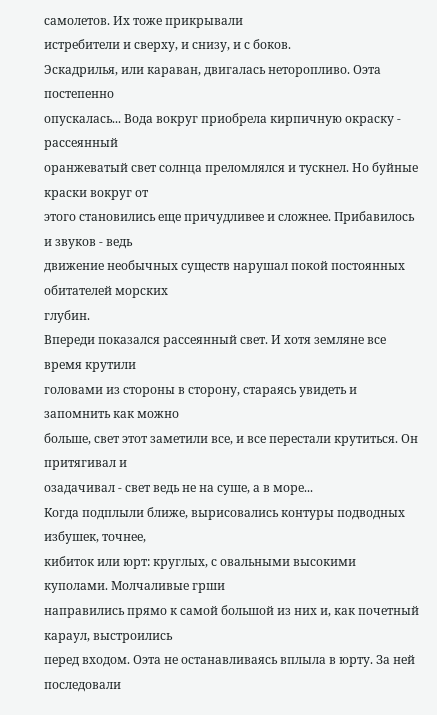самолетов. Их тоже прикрывали
истребители и сверху, и снизу, и с боков.
Эскадрилья, или караван, двигалась неторопливо. Оэта постепенно
опускалась... Вода вокруг приобрела кирпичную окраску - рассеянный
оранжеватый свет солнца преломлялся и тускнел. Но буйные краски вокруг от
этого становились еще причудливее и сложнее. Прибавилось и звуков - ведь
движение необычных существ нарушал покой постоянных обитателей морских
глубин.
Впереди показался рассеянный свет. И хотя земляне все время крутили
головами из стороны в сторону, стараясь увидеть и запомнить как можно
больше, свет этот заметили все, и все перестали крутиться. Он притягивал и
озадачивал - свет ведь не на суше, а в море...
Когда подплыли ближе, вырисовались контуры подводных избушек, точнее,
кибиток или юрт: круглых, с овальными высокими куполами. Молчаливые грши
направились прямо к самой большой из них и, как почетный караул, выстроились
перед входом. Оэта не останавливаясь вплыла в юрту. За ней последовали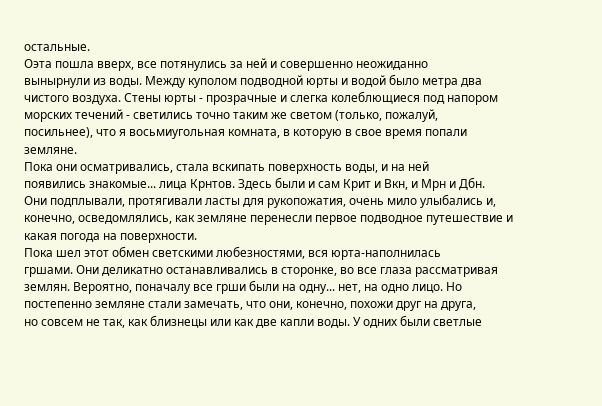остальные.
Оэта пошла вверх, все потянулись за ней и совершенно неожиданно
вынырнули из воды. Между куполом подводной юрты и водой было метра два
чистого воздуха. Стены юрты - прозрачные и слегка колеблющиеся под напором
морских течений - светились точно таким же светом (только, пожалуй,
посильнее), что я восьмиугольная комната, в которую в свое время попали
земляне.
Пока они осматривались, стала вскипать поверхность воды, и на ней
появились знакомые... лица Крнтов. Здесь были и сам Крит и Вкн, и Мрн и Дбн.
Они подплывали, протягивали ласты для рукопожатия, очень мило улыбались и,
конечно, осведомлялись, как земляне перенесли первое подводное путешествие и
какая погода на поверхности.
Пока шел этот обмен светскими любезностями, вся юрта-наполнилась
гршами. Они деликатно останавливались в сторонке, во все глаза рассматривая
землян. Вероятно, поначалу все грши были на одну... нет, на одно лицо. Но
постепенно земляне стали замечать, что они, конечно, похожи друг на друга,
но совсем не так, как близнецы или как две капли воды. У одних были светлые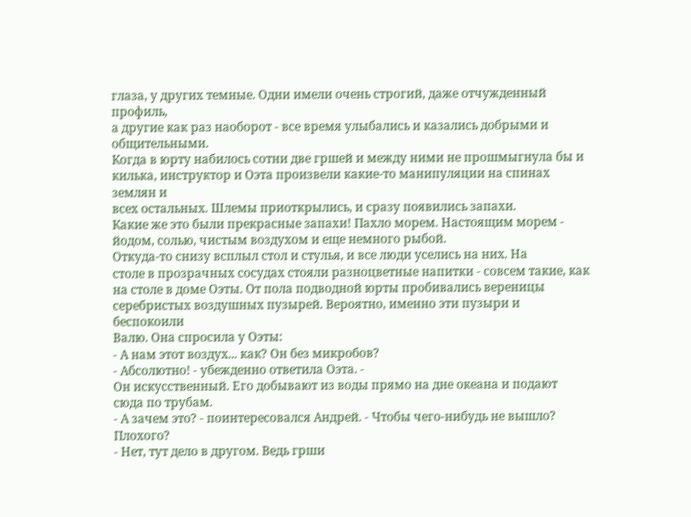глаза, у других темные. Одни имели очень строгий, даже отчужденный профиль,
а другие как раз наоборот - все время улыбались и казались добрыми и
общительными.
Когда в юрту набилось сотни две гршей и между ними не прошмыгнула бы и
килька, инструктор и Оэта произвели какие-то манипуляции на спинах землян и
всех остальных. Шлемы приоткрылись, и сразу появились запахи.
Какие же это были прекрасные запахи! Пахло морем. Настоящим морем -
йодом, солью, чистым воздухом и еще немного рыбой.
Откуда-то снизу всплыл стол и стулья, и все люди уселись на них. На
столе в прозрачных сосудах стояли разноцветные напитки - совсем такие, как
на столе в доме Оэты. От пола подводной юрты пробивались вереницы
серебристых воздушных пузырей. Вероятно, именно эти пузыри и беспокоили
Валю. Она спросила у Оэты:
- А нам этот воздух... как? Он без микробов?
- Абсолютно! - убежденно ответила Оэта. -
Он искусственный. Его добывают из воды прямо на дне океана и подают
сюда по трубам.
- А зачем это? - поинтересовался Андрей. - Чтобы чего-нибудь не вышло?
Плохого?
- Нет, тут дело в другом. Ведь грши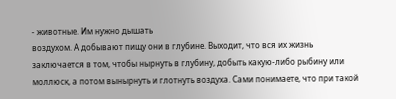- животные. Им нужно дышать
воздухом. А добывают пищу они в глубине. Выходит, что вся их жизнь
заключается в том, чтобы нырнуть в глубину, добыть какую-либо рыбину или
моллюск, а потом вынырнуть и глотнуть воздуха. Сами понимаете, что при такой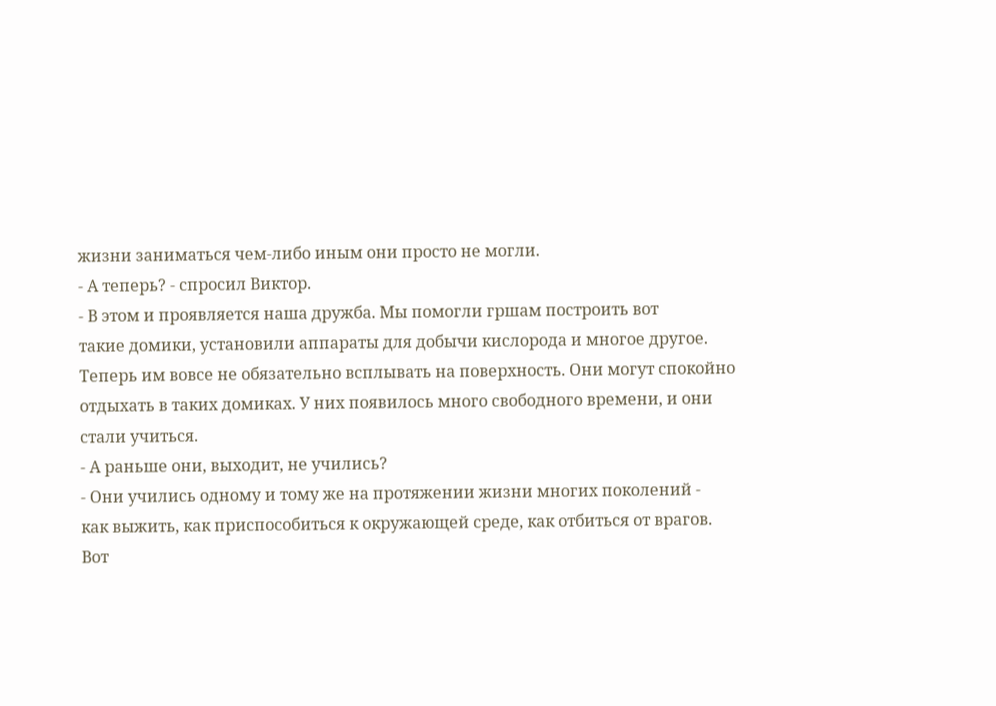жизни заниматься чем-либо иным они просто не могли.
- А теперь? - спросил Виктор.
- В этом и проявляется наша дружба. Мы помогли гршам построить вот
такие домики, установили аппараты для добычи кислорода и многое другое.
Теперь им вовсе не обязательно всплывать на поверхность. Они могут спокойно
отдыхать в таких домиках. У них появилось много свободного времени, и они
стали учиться.
- А раньше они, выходит, не учились?
- Они учились одному и тому же на протяжении жизни многих поколений -
как выжить, как приспособиться к окружающей среде, как отбиться от врагов.
Вот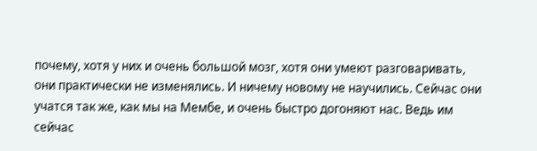почему, хотя у них и очень большой мозг, хотя они умеют разговаривать,
они практически не изменялись. И ничему новому не научились. Сейчас они
учатся так же, как мы на Мембе, и очень быстро догоняют нас. Ведь им сейчас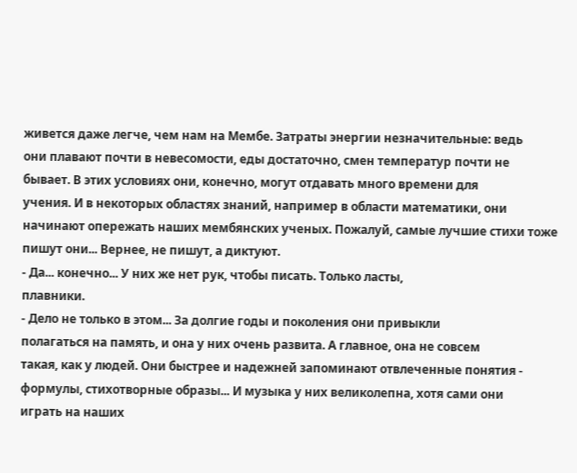живется даже легче, чем нам на Мембе. Затраты энергии незначительные: ведь
они плавают почти в невесомости, еды достаточно, смен температур почти не
бывает. В этих условиях они, конечно, могут отдавать много времени для
учения. И в некоторых областях знаний, например в области математики, они
начинают опережать наших мембянских ученых. Пожалуй, самые лучшие стихи тоже
пишут они... Вернее, не пишут, а диктуют.
- Да... конечно... У них же нет рук, чтобы писать. Только ласты,
плавники.
- Дело не только в этом... За долгие годы и поколения они привыкли
полагаться на память, и она у них очень развита. А главное, она не совсем
такая, как у людей. Они быстрее и надежней запоминают отвлеченные понятия -
формулы, стихотворные образы... И музыка у них великолепна, хотя сами они
играть на наших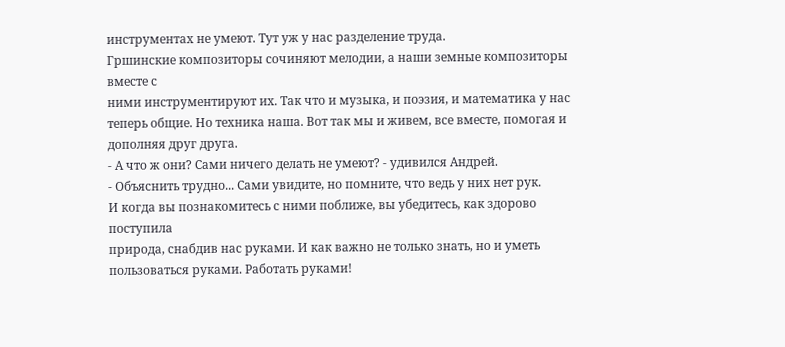инструментах не умеют. Тут уж у нас разделение труда.
Гршинские композиторы сочиняют мелодии, а наши земные композиторы вместе с
ними инструментируют их. Так что и музыка, и поэзия, и математика у нас
теперь общие. Но техника наша. Вот так мы и живем, все вместе, помогая и
дополняя друг друга.
- А что ж они? Сами ничего делать не умеют? - удивился Андрей.
- Объяснить трудно... Сами увидите, но помните, что ведь у них нет рук.
И когда вы познакомитесь с ними поближе, вы убедитесь, как здорово поступила
природа, снабдив нас руками. И как важно не только знать, но и уметь
пользоваться руками. Работать руками!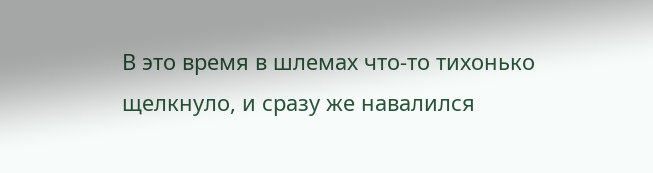В это время в шлемах что-то тихонько щелкнуло, и сразу же навалился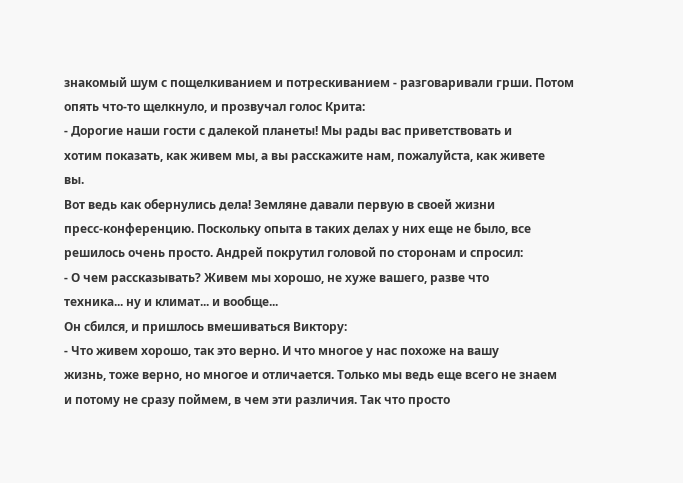знакомый шум с пощелкиванием и потрескиванием - разговаривали грши. Потом
опять что-то щелкнуло, и прозвучал голос Крита:
- Дорогие наши гости с далекой планеты! Мы рады вас приветствовать и
хотим показать, как живем мы, а вы расскажите нам, пожалуйста, как живете
вы.
Вот ведь как обернулись дела! Земляне давали первую в своей жизни
пресс-конференцию. Поскольку опыта в таких делах у них еще не было, все
решилось очень просто. Андрей покрутил головой по сторонам и спросил:
- О чем рассказывать? Живем мы хорошо, не хуже вашего, разве что
техника... ну и климат... и вообще...
Он сбился, и пришлось вмешиваться Виктору:
- Что живем хорошо, так это верно. И что многое у нас похоже на вашу
жизнь, тоже верно, но многое и отличается. Только мы ведь еще всего не знаем
и потому не сразу поймем, в чем эти различия. Так что просто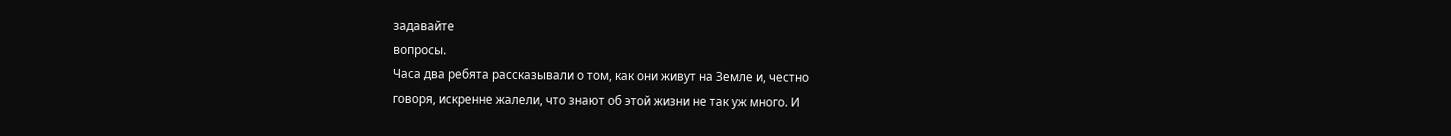задавайте
вопросы.
Часа два ребята рассказывали о том, как они живут на Земле и, честно
говоря, искренне жалели, что знают об этой жизни не так уж много. И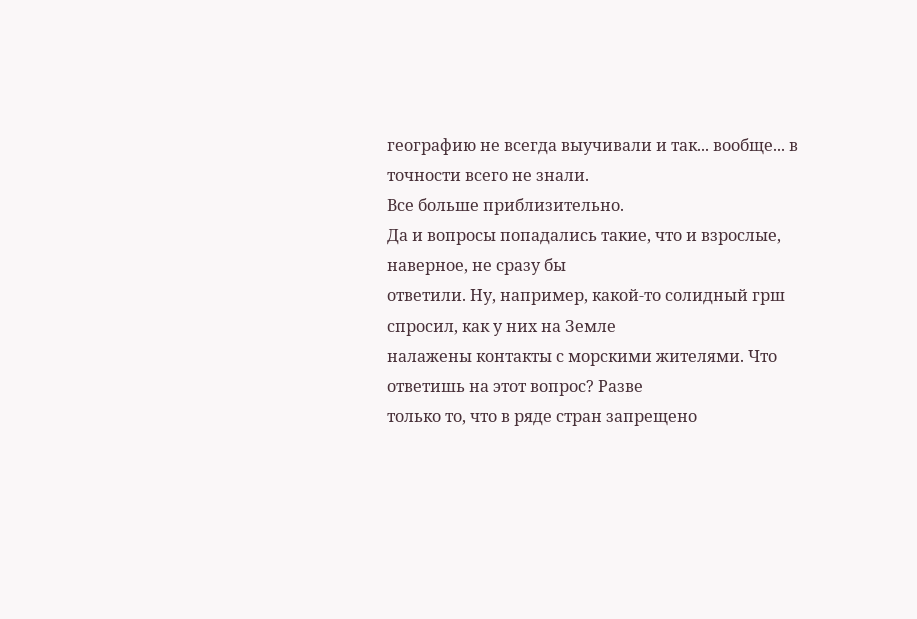географию не всегда выучивали и так... вообще... в точности всего не знали.
Все больше приблизительно.
Да и вопросы попадались такие, что и взрослые, наверное, не сразу бы
ответили. Ну, например, какой-то солидный грш спросил, как у них на Земле
налажены контакты с морскими жителями. Что ответишь на этот вопрос? Разве
только то, что в ряде стран запрещено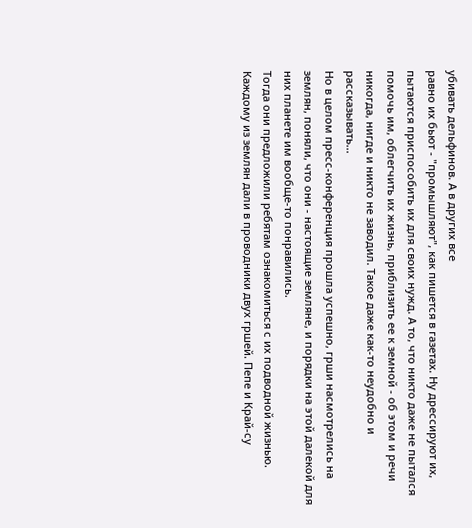убивать дельфинов. А в других все
равно их бьют - "промышляют", как пишется в газетах. Ну дрессируют их,
пытаются приспособить их для своих нужд. А то, что никто даже не пытался
помочь им, облегчить их жизнь, приблизить ее к земной - об этом и речи
никогда, нигде и никто не заводил. Такое даже как-то неудобно и
рассказывать...
Но в целом пресс-конференция прошла успешно, грши насмотрелись на
землян, поняли, что они - настоящие земляне, и порядки на этой далекой для
них планете им вообще-то понравились.
Тогда они предложили ребятам ознакомиться с их подводной жизнью.
Каждому из землян дали в проводники двух гршей. Пепе и Край-су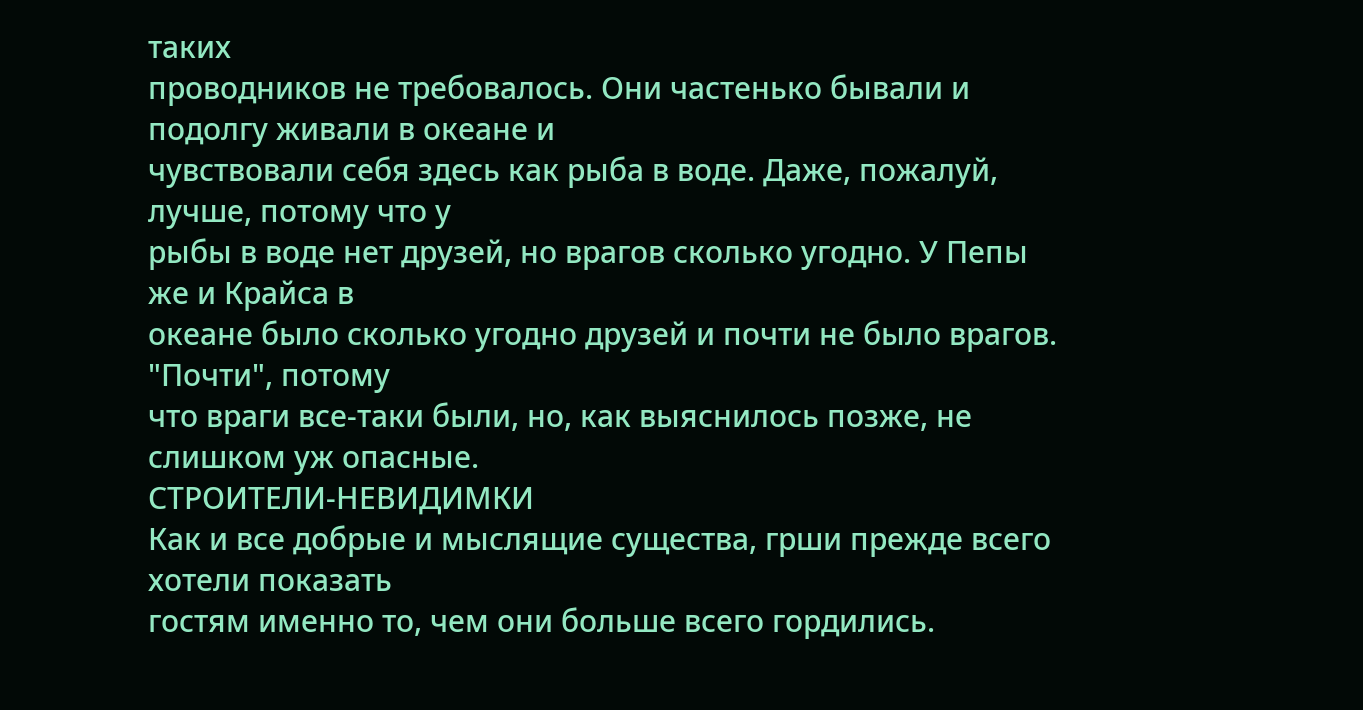таких
проводников не требовалось. Они частенько бывали и подолгу живали в океане и
чувствовали себя здесь как рыба в воде. Даже, пожалуй, лучше, потому что у
рыбы в воде нет друзей, но врагов сколько угодно. У Пепы же и Крайса в
океане было сколько угодно друзей и почти не было врагов. "Почти", потому
что враги все-таки были, но, как выяснилось позже, не слишком уж опасные.
СТРОИТЕЛИ-НЕВИДИМКИ
Как и все добрые и мыслящие существа, грши прежде всего хотели показать
гостям именно то, чем они больше всего гордились.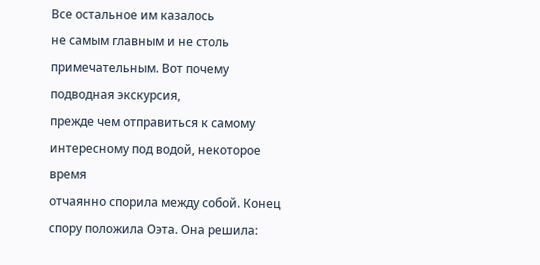Все остальное им казалось
не самым главным и не столь примечательным. Вот почему подводная экскурсия,
прежде чем отправиться к самому интересному под водой, некоторое время
отчаянно спорила между собой. Конец спору положила Оэта. Она решила: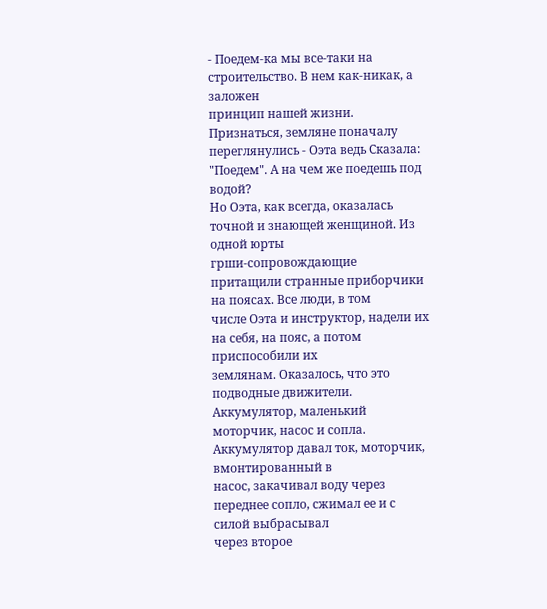- Поедем-ка мы все-таки на строительство. В нем как-никак, а заложен
принцип нашей жизни.
Признаться, земляне поначалу переглянулись - Оэта ведь Сказала:
"Поедем". А на чем же поедешь под водой?
Но Оэта, как всегда, оказалась точной и знающей женщиной. Из одной юрты
грши-сопровождающие притащили странные приборчики на поясах. Все люди, в том
числе Оэта и инструктор, надели их на себя, на пояс, а потом приспособили их
землянам. Оказалось, что это подводные движители. Аккумулятор, маленький
моторчик, насос и сопла. Аккумулятор давал ток, моторчик, вмонтированный в
насос, закачивал воду через переднее сопло, сжимал ее и с силой выбрасывал
через второе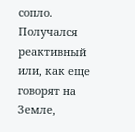сопло. Получался реактивный или, как еще говорят на Земле,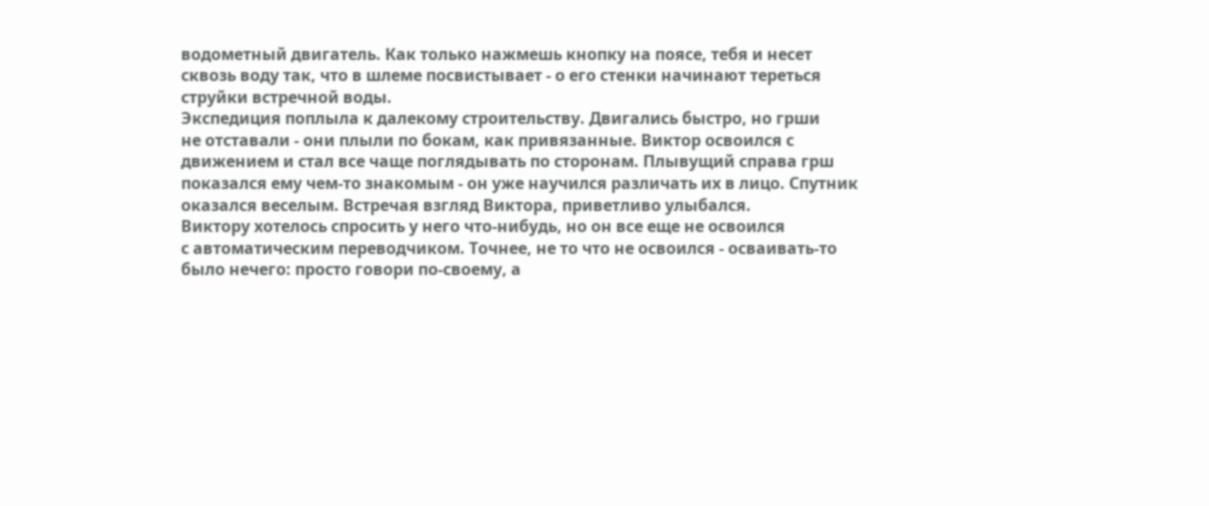водометный двигатель. Как только нажмешь кнопку на поясе, тебя и несет
сквозь воду так, что в шлеме посвистывает - о его стенки начинают тереться
струйки встречной воды.
Экспедиция поплыла к далекому строительству. Двигались быстро, но грши
не отставали - они плыли по бокам, как привязанные. Виктор освоился с
движением и стал все чаще поглядывать по сторонам. Плывущий справа грш
показался ему чем-то знакомым - он уже научился различать их в лицо. Спутник
оказался веселым. Встречая взгляд Виктора, приветливо улыбался.
Виктору хотелось спросить у него что-нибудь, но он все еще не освоился
с автоматическим переводчиком. Точнее, не то что не освоился - осваивать-то
было нечего: просто говори по-своему, а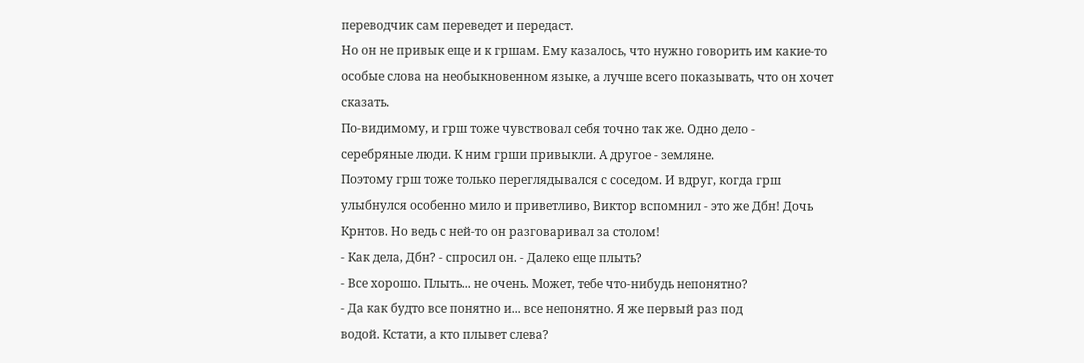переводчик сам переведет и передаст.
Но он не привык еще и к гршам. Ему казалось, что нужно говорить им какие-то
особые слова на необыкновенном языке, а лучше всего показывать, что он хочет
сказать.
По-видимому, и грш тоже чувствовал себя точно так же. Одно дело -
серебряные люди. К ним грши привыкли. А другое - земляне.
Поэтому грш тоже только переглядывался с соседом. И вдруг, когда грш
улыбнулся особенно мило и приветливо, Виктор вспомнил - это же Дбн! Дочь
Крнтов. Но ведь с ней-то он разговаривал за столом!
- Как дела, Дбн? - спросил он. - Далеко еще плыть?
- Все хорошо. Плыть... не очень. Может, тебе что-нибудь непонятно?
- Да как будто все понятно и... все непонятно. Я же первый раз под
водой. Кстати, а кто плывет слева?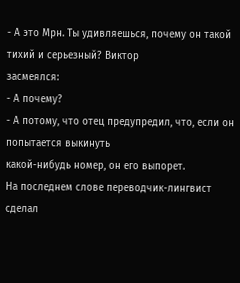- А это Мрн. Ты удивляешься, почему он такой тихий и серьезный? Виктор
засмеялся:
- А почему?
- А потому, что отец предупредил, что, если он попытается выкинуть
какой-нибудь номер, он его выпорет.
На последнем слове переводчик-лингвист сделал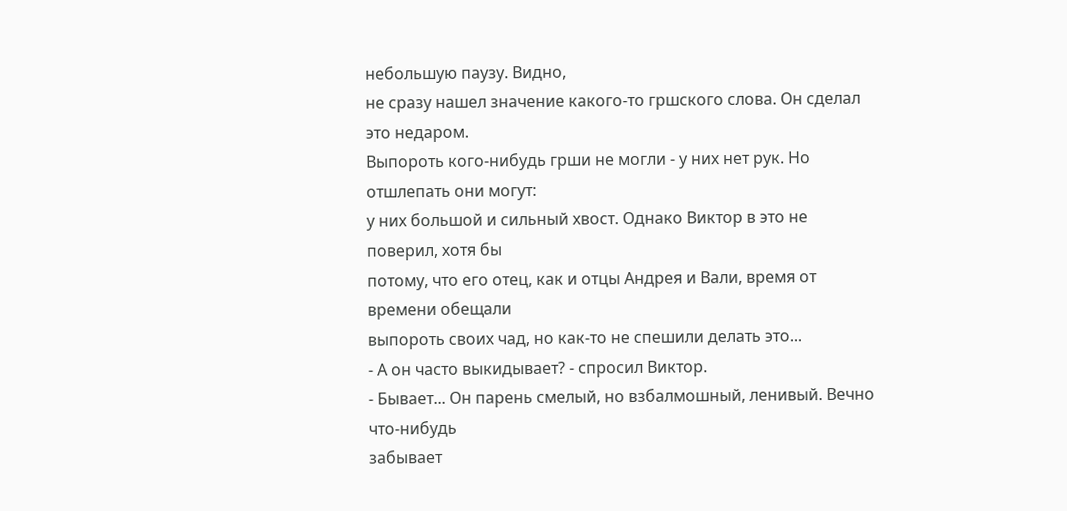небольшую паузу. Видно,
не сразу нашел значение какого-то гршского слова. Он сделал это недаром.
Выпороть кого-нибудь грши не могли - у них нет рук. Но отшлепать они могут:
у них большой и сильный хвост. Однако Виктор в это не поверил, хотя бы
потому, что его отец, как и отцы Андрея и Вали, время от времени обещали
выпороть своих чад, но как-то не спешили делать это...
- А он часто выкидывает? - спросил Виктор.
- Бывает... Он парень смелый, но взбалмошный, ленивый. Вечно что-нибудь
забывает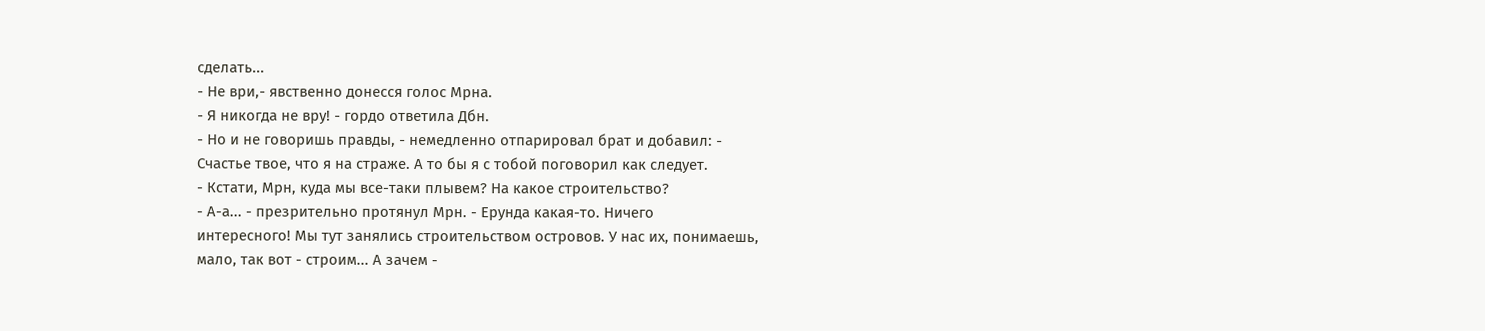сделать...
- Не ври,- явственно донесся голос Мрна.
- Я никогда не вру! - гордо ответила Дбн.
- Но и не говоришь правды, - немедленно отпарировал брат и добавил: -
Счастье твое, что я на страже. А то бы я с тобой поговорил как следует.
- Кстати, Мрн, куда мы все-таки плывем? На какое строительство?
- А-а... - презрительно протянул Мрн. - Ерунда какая-то. Ничего
интересного! Мы тут занялись строительством островов. У нас их, понимаешь,
мало, так вот - строим... А зачем -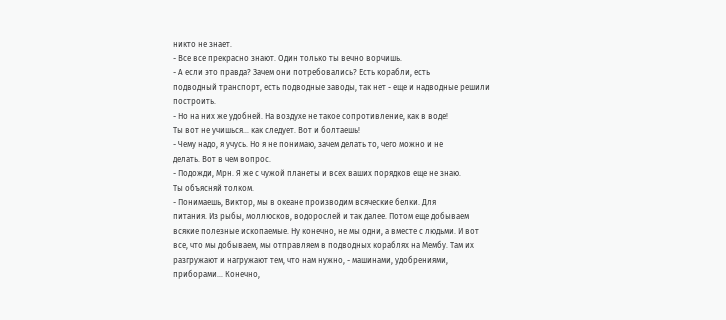никто не знает.
- Все все прекрасно знают. Один только ты вечно ворчишь.
- А если это правда? Зачем они потребовались? Есть корабли, есть
подводный транспорт, есть подводные заводы, так нет - еще и надводные решили
построить.
- Но на них же удобней. На воздухе не такое сопротивление, как в воде!
Ты вот не учишься... как следует. Вот и болтаешь!
- Чему надо, я учусь. Но я не понимаю, зачем делать то, чего можно и не
делать. Вот в чем вопрос.
- Подожди, Мрн. Я же с чужой планеты и всех ваших порядков еще не знаю.
Ты объясняй толком.
- Понимаешь, Виктор, мы в океане производим всяческие белки. Для
питания. Из рыбы, моллюсков, водорослей и так далее. Потом еще добываем
всякие полезные ископаемые. Ну конечно, не мы одни, а вместе с людьми. И вот
все, что мы добываем, мы отправляем в подводных кораблях на Мембу. Там их
разгружают и нагружают тем, что нам нужно, - машинами, удобрениями,
приборами... Конечно,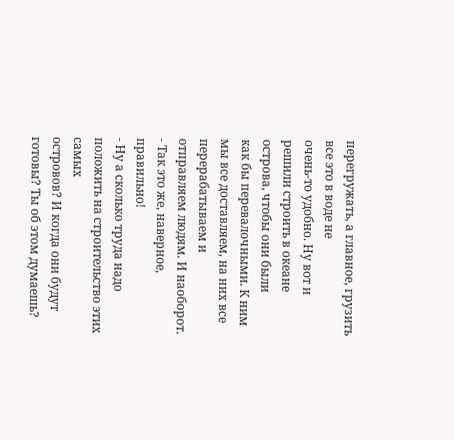перегружать, а главное, грузить все это в воде не
очень-то удобно. Ну вот и решили строить в океане острова, чтобы они были
как бы перевалочными. К ним мы все доставляем, на них все перерабатываем и
отправляем людям. И наоборот.
- Так это же, наверное, правильно!
- Ну а сколько труда надо положить на строительство этих самых
островов? И когда они будут готовы? Ты об этом думаешь?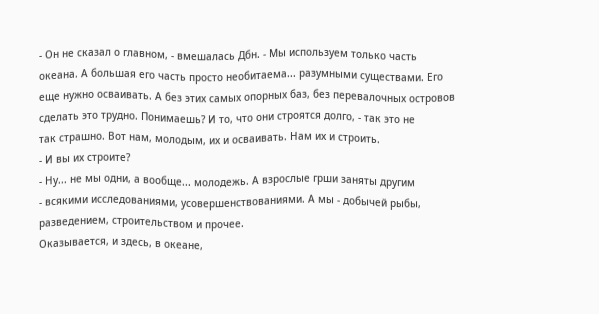- Он не сказал о главном, - вмешалась Дбн. - Мы используем только часть
океана. А большая его часть просто необитаема... разумными существами. Его
еще нужно осваивать. А без этих самых опорных баз, без перевалочных островов
сделать это трудно. Понимаешь? И то, что они строятся долго, - так это не
так страшно. Вот нам, молодым, их и осваивать. Нам их и строить.
- И вы их строите?
- Ну... не мы одни, а вообще... молодежь. А взрослые грши заняты другим
- всякими исследованиями, усовершенствованиями. А мы - добычей рыбы,
разведением, строительством и прочее.
Оказывается, и здесь, в океане,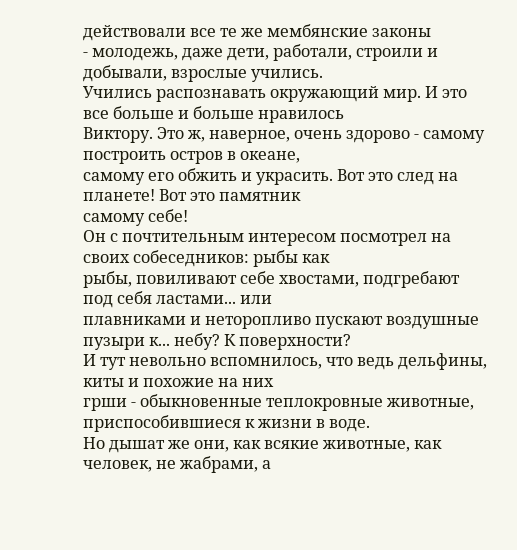действовали все те же мембянские законы
- молодежь, даже дети, работали, строили и добывали, взрослые учились.
Учились распознавать окружающий мир. И это все больше и больше нравилось
Виктору. Это ж, наверное, очень здорово - самому построить остров в океане,
самому его обжить и украсить. Вот это след на планете! Вот это памятник
самому себе!
Он с почтительным интересом посмотрел на своих собеседников: рыбы как
рыбы, повиливают себе хвостами, подгребают под себя ластами... или
плавниками и неторопливо пускают воздушные пузыри к... небу? К поверхности?
И тут невольно вспомнилось, что ведь дельфины, киты и похожие на них
грши - обыкновенные теплокровные животные, приспособившиеся к жизни в воде.
Но дышат же они, как всякие животные, как человек, не жабрами, а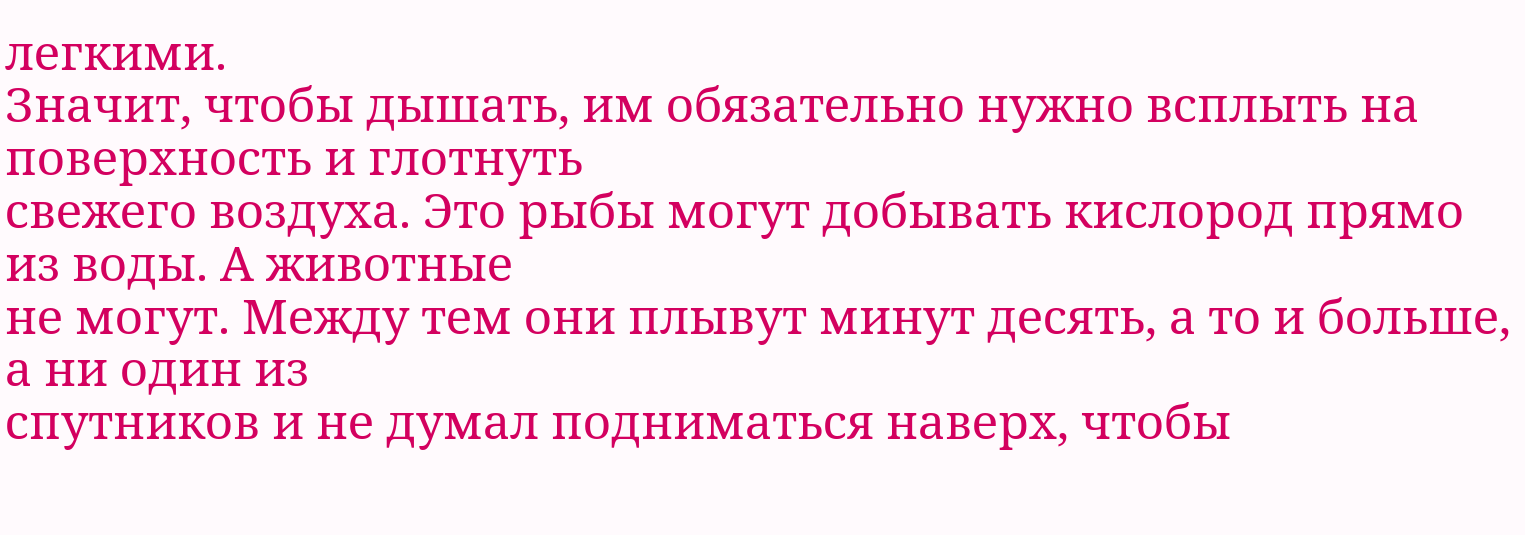легкими.
Значит, чтобы дышать, им обязательно нужно всплыть на поверхность и глотнуть
свежего воздуха. Это рыбы могут добывать кислород прямо из воды. А животные
не могут. Между тем они плывут минут десять, а то и больше, а ни один из
спутников и не думал подниматься наверх, чтобы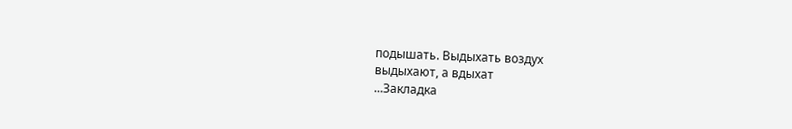подышать. Выдыхать воздух
выдыхают, а вдыхат
...Закладка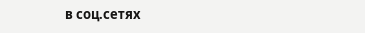в соц.сетях